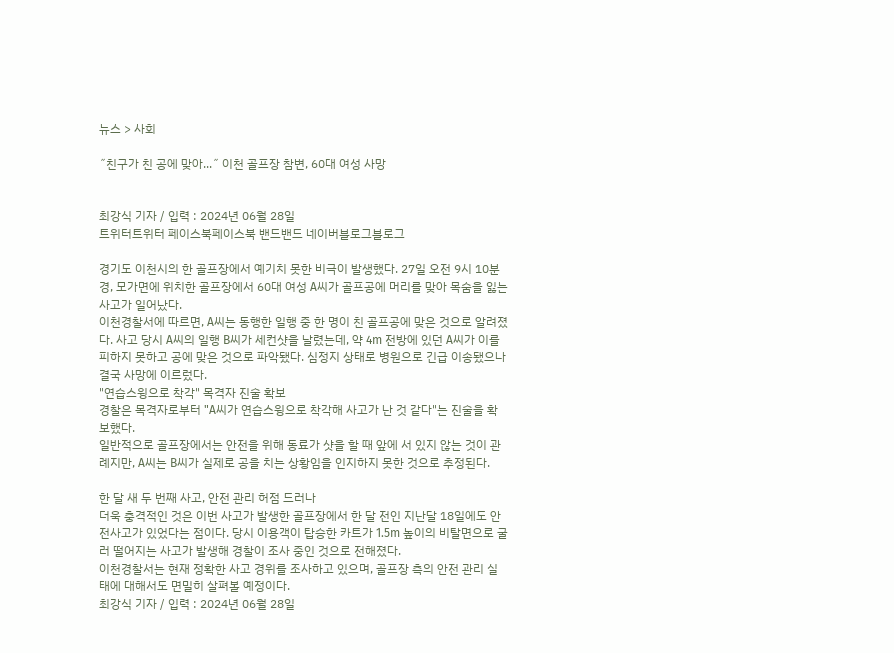뉴스 > 사회

˝친구가 친 공에 맞아...˝ 이천 골프장 참변, 60대 여성 사망


최강식 기자 / 입력 : 2024년 06월 28일
트위터트위터 페이스북페이스북 밴드밴드 네이버블로그블로그

경기도 이천시의 한 골프장에서 예기치 못한 비극이 발생했다. 27일 오전 9시 10분경, 모가면에 위치한 골프장에서 60대 여성 A씨가 골프공에 머리를 맞아 목숨을 잃는 사고가 일어났다.
이천경찰서에 따르면, A씨는 동행한 일행 중 한 명이 친 골프공에 맞은 것으로 알려졌다. 사고 당시 A씨의 일행 B씨가 세컨샷을 날렸는데, 약 4m 전방에 있던 A씨가 이를 피하지 못하고 공에 맞은 것으로 파악됐다. 심정지 상태로 병원으로 긴급 이송됐으나 결국 사망에 이르렀다.
"연습스윙으로 착각" 목격자 진술 확보
경찰은 목격자로부터 "A씨가 연습스윙으로 착각해 사고가 난 것 같다"는 진술을 확보했다.
일반적으로 골프장에서는 안전을 위해 동료가 샷을 할 때 앞에 서 있지 않는 것이 관례지만, A씨는 B씨가 실제로 공을 치는 상황임을 인지하지 못한 것으로 추정된다.

한 달 새 두 번째 사고, 안전 관리 허점 드러나
더욱 충격적인 것은 이번 사고가 발생한 골프장에서 한 달 전인 지난달 18일에도 안전사고가 있었다는 점이다. 당시 이용객이 탑승한 카트가 1.5m 높이의 비탈면으로 굴러 떨어지는 사고가 발생해 경찰이 조사 중인 것으로 전해졌다.
이천경찰서는 현재 정확한 사고 경위를 조사하고 있으며, 골프장 측의 안전 관리 실태에 대해서도 면밀히 살펴볼 예정이다.
최강식 기자 / 입력 : 2024년 06월 28일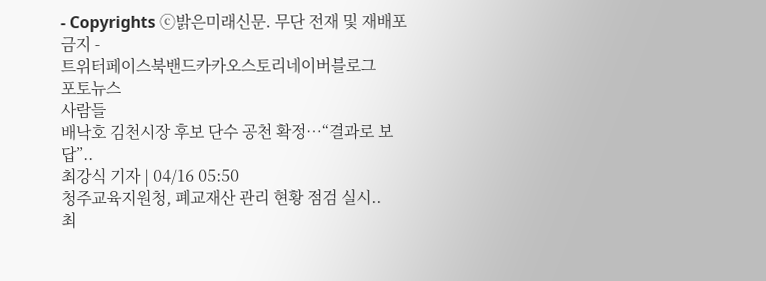- Copyrights ⓒ밝은미래신문. 무단 전재 및 재배포 금지 -
트위터페이스북밴드카카오스토리네이버블로그
포토뉴스
사람들
배낙호 김천시장 후보 단수 공천 확정…“결과로 보답”..
최강식 기자 | 04/16 05:50
청주교육지원청, 폐교재산 관리 현황 점검 실시..
최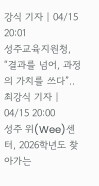강식 기자 | 04/15 20:01
성주교육지원청, “결과를 넘어, 과정의 가치를 쓰다”..
최강식 기자 | 04/15 20:00
성주 위(Wee)센터, 2026학년도 찾아가는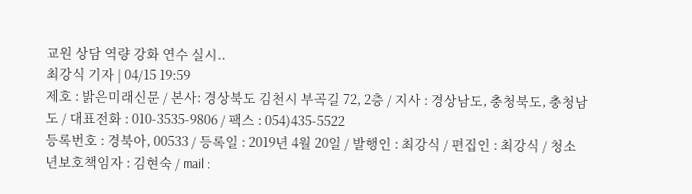교원 상담 역량 강화 연수 실시..
최강식 기자 | 04/15 19:59
제호 : 밝은미래신문 / 본사: 경상북도 김천시 부곡길 72, 2층 / 지사 : 경상남도, 충청북도, 충청남도 / 대표전화 : 010-3535-9806 / 팩스 : 054)435-5522
등록번호 : 경북아, 00533 / 등록일 : 2019년 4월 20일 / 발행인 : 최강식 / 편집인 : 최강식 / 청소년보호책임자 : 김현숙 / mail :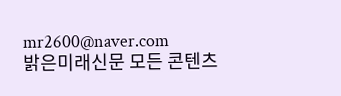mr2600@naver.com
밝은미래신문 모든 콘텐츠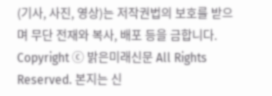(기사, 사진, 영상)는 저작권법의 보호를 받으며 무단 전재와 복사, 배포 등을 금합니다.
Copyright ⓒ 밝은미래신문 All Rights Reserved. 본지는 신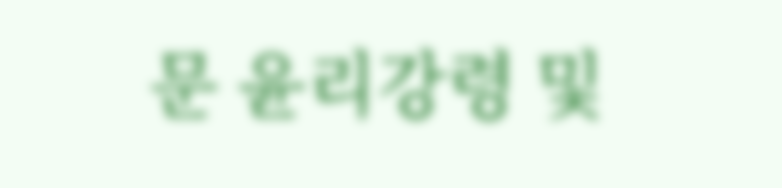문 윤리강령 및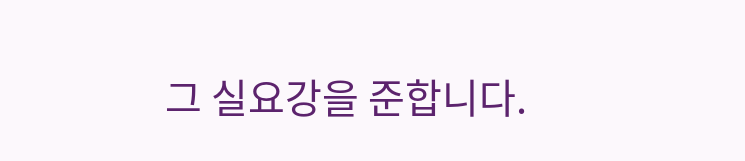그 실요강을 준합니다.